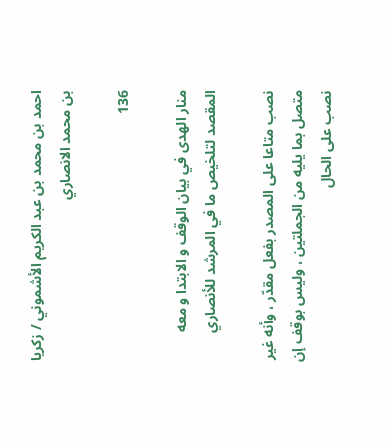احمد بن محمد بن عبد الكريم الأشموني / زكريا بن محمد الانصاري

136

منار الهدى في بيان الوقف و الابتدا و معه المقصد لتلخيص ما في المرشد للأنصاري

نصب متاعا على المصدر بفعل مقدّر ، وأنه غير متصل بما يليه من الجملتين ، وليس بوقف إن نصب على الحال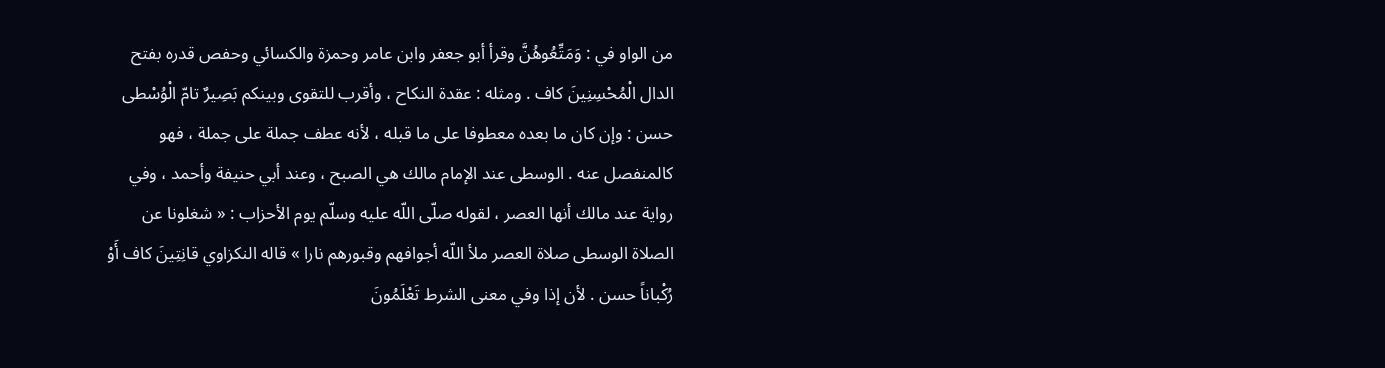من الواو في : وَمَتِّعُوهُنَّ وقرأ أبو جعفر وابن عامر وحمزة والكسائي وحفص قدره بفتح الدال الْمُحْسِنِينَ كاف . ومثله : عقدة النكاح ، وأقرب للتقوى وبينكم بَصِيرٌ تامّ الْوُسْطى حسن : وإن كان ما بعده معطوفا على ما قبله ، لأنه عطف جملة على جملة ، فهو كالمنفصل عنه . الوسطى عند الإمام مالك هي الصبح ، وعند أبي حنيفة وأحمد ، وفي رواية عند مالك أنها العصر ، لقوله صلّى اللّه عليه وسلّم يوم الأحزاب : « شغلونا عن الصلاة الوسطى صلاة العصر ملأ اللّه أجوافهم وقبورهم نارا » قاله النكزاوي قانِتِينَ كاف أَوْ رُكْباناً حسن . لأن إذا وفي معنى الشرط تَعْلَمُونَ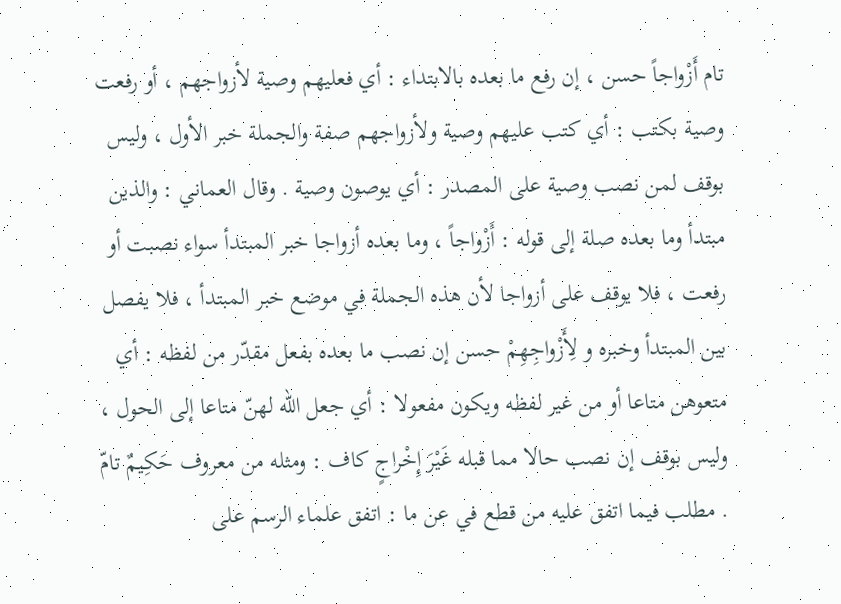تام أَزْواجاً حسن ، إن رفع ما بعده بالابتداء : أي فعليهم وصية لأزواجهم ، أو رفعت وصية بكتب : أي كتب عليهم وصية ولأزواجهم صفة والجملة خبر الأول ، وليس بوقف لمن نصب وصية على المصدر : أي يوصون وصية . وقال العماني : والذين مبتدأ وما بعده صلة إلى قوله : أَزْواجاً ، وما بعده أزواجا خبر المبتدأ سواء نصبت أو رفعت ، فلا يوقف على أزواجا لأن هذه الجملة في موضع خبر المبتدأ ، فلا يفصل بين المبتدأ وخبره و لِأَزْواجِهِمْ حسن إن نصب ما بعده بفعل مقدّر من لفظه : أي متعوهن متاعا أو من غير لفظه ويكون مفعولا : أي جعل اللّه لهنّ متاعا إلى الحول ، وليس بوقف إن نصب حالا مما قبله غَيْرَ إِخْراجٍ كاف : ومثله من معروف حَكِيمٌ تامّ . مطلب فيما اتفق عليه من قطع في عن ما : اتفق علماء الرسم على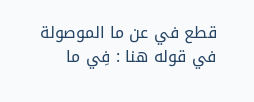قطع في عن ما الموصولة في قوله هنا : فِي ما